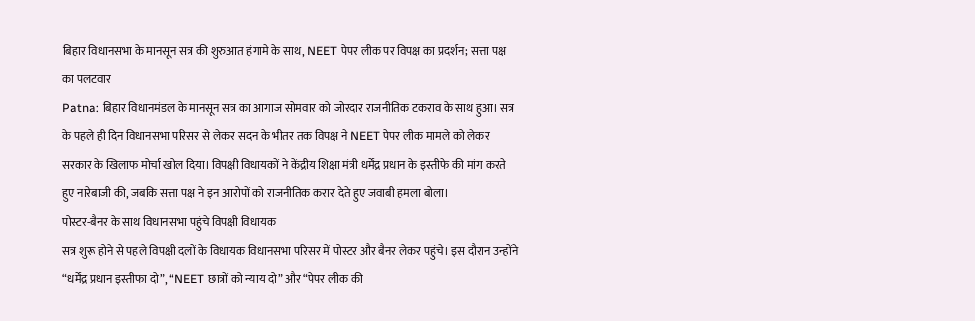बिहार विधानसभा के मानसून सत्र की शुरुआत हंगामे के साथ, NEET पेपर लीक पर विपक्ष का प्रदर्शन; सत्ता पक्ष का पलटवार
Patna: बिहार विधानमंडल के मानसून सत्र का आगाज सोमवार को जोरदार राजनीतिक टकराव के साथ हुआ। सत्र के पहले ही दिन विधानसभा परिसर से लेकर सदन के भीतर तक विपक्ष ने NEET पेपर लीक मामले को लेकर सरकार के खिलाफ मोर्चा खोल दिया। विपक्षी विधायकों ने केंद्रीय शिक्षा मंत्री धर्मेंद्र प्रधान के इस्तीफे की मांग करते हुए नारेबाजी की, जबकि सत्ता पक्ष ने इन आरोपों को राजनीतिक करार देते हुए जवाबी हमला बोला।
पोस्टर-बैनर के साथ विधानसभा पहुंचे विपक्षी विधायक
सत्र शुरू होने से पहले विपक्षी दलों के विधायक विधानसभा परिसर में पोस्टर और बैनर लेकर पहुंचे। इस दौरान उन्होंने “धर्मेंद्र प्रधान इस्तीफा दो”, “NEET छात्रों को न्याय दो” और “पेपर लीक की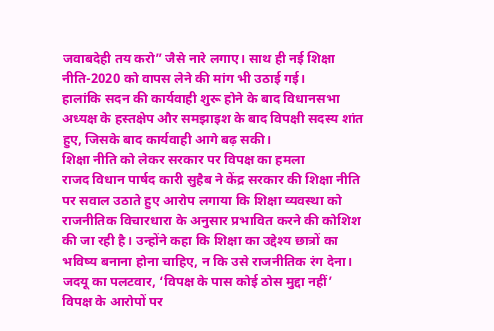जवाबदेही तय करो” जैसे नारे लगाए। साथ ही नई शिक्षा नीति-2020 को वापस लेने की मांग भी उठाई गई।
हालांकि सदन की कार्यवाही शुरू होने के बाद विधानसभा अध्यक्ष के हस्तक्षेप और समझाइश के बाद विपक्षी सदस्य शांत हुए, जिसके बाद कार्यवाही आगे बढ़ सकी।
शिक्षा नीति को लेकर सरकार पर विपक्ष का हमला
राजद विधान पार्षद कारी सुहैब ने केंद्र सरकार की शिक्षा नीति पर सवाल उठाते हुए आरोप लगाया कि शिक्षा व्यवस्था को राजनीतिक विचारधारा के अनुसार प्रभावित करने की कोशिश की जा रही है। उन्होंने कहा कि शिक्षा का उद्देश्य छात्रों का भविष्य बनाना होना चाहिए, न कि उसे राजनीतिक रंग देना।
जदयू का पलटवार, ‘विपक्ष के पास कोई ठोस मुद्दा नहीं’
विपक्ष के आरोपों पर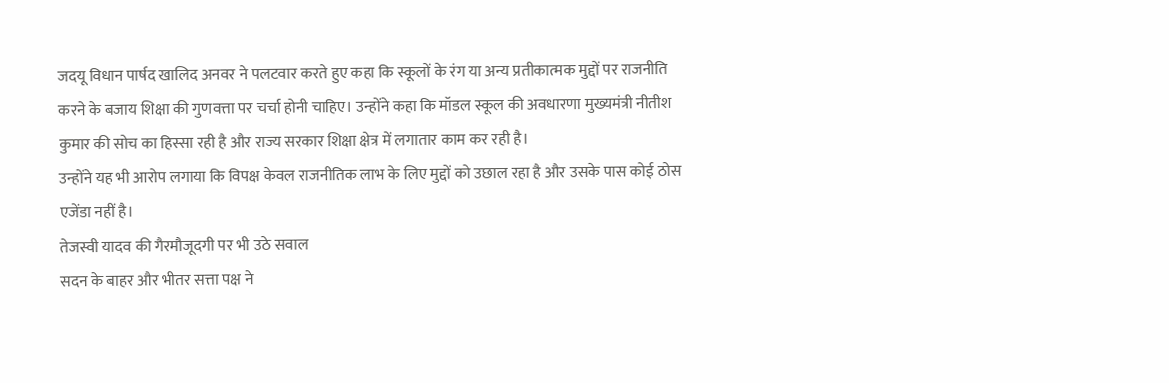जदयू विधान पार्षद खालिद अनवर ने पलटवार करते हुए कहा कि स्कूलों के रंग या अन्य प्रतीकात्मक मुद्दों पर राजनीति करने के बजाय शिक्षा की गुणवत्ता पर चर्चा होनी चाहिए। उन्होंने कहा कि मॉडल स्कूल की अवधारणा मुख्यमंत्री नीतीश कुमार की सोच का हिस्सा रही है और राज्य सरकार शिक्षा क्षेत्र में लगातार काम कर रही है।
उन्होंने यह भी आरोप लगाया कि विपक्ष केवल राजनीतिक लाभ के लिए मुद्दों को उछाल रहा है और उसके पास कोई ठोस एजेंडा नहीं है।
तेजस्वी यादव की गैरमौजूदगी पर भी उठे सवाल
सदन के बाहर और भीतर सत्ता पक्ष ने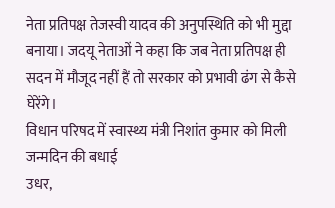नेता प्रतिपक्ष तेजस्वी यादव की अनुपस्थिति को भी मुद्दा बनाया। जदयू नेताओं ने कहा कि जब नेता प्रतिपक्ष ही सदन में मौजूद नहीं हैं तो सरकार को प्रभावी ढंग से कैसे घेरेंगे।
विधान परिषद में स्वास्थ्य मंत्री निशांत कुमार को मिली जन्मदिन की बधाई
उधर,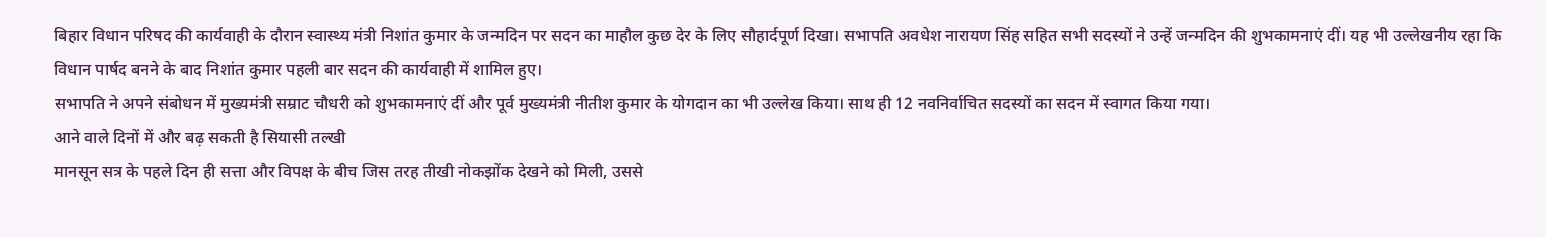बिहार विधान परिषद की कार्यवाही के दौरान स्वास्थ्य मंत्री निशांत कुमार के जन्मदिन पर सदन का माहौल कुछ देर के लिए सौहार्दपूर्ण दिखा। सभापति अवधेश नारायण सिंह सहित सभी सदस्यों ने उन्हें जन्मदिन की शुभकामनाएं दीं। यह भी उल्लेखनीय रहा कि विधान पार्षद बनने के बाद निशांत कुमार पहली बार सदन की कार्यवाही में शामिल हुए।
सभापति ने अपने संबोधन में मुख्यमंत्री सम्राट चौधरी को शुभकामनाएं दीं और पूर्व मुख्यमंत्री नीतीश कुमार के योगदान का भी उल्लेख किया। साथ ही 12 नवनिर्वाचित सदस्यों का सदन में स्वागत किया गया।
आने वाले दिनों में और बढ़ सकती है सियासी तल्खी
मानसून सत्र के पहले दिन ही सत्ता और विपक्ष के बीच जिस तरह तीखी नोकझोंक देखने को मिली, उससे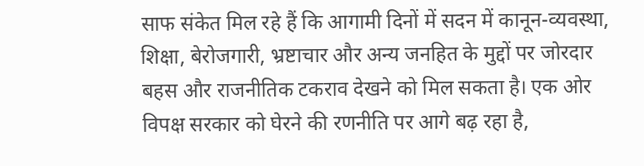साफ संकेत मिल रहे हैं कि आगामी दिनों में सदन में कानून-व्यवस्था, शिक्षा, बेरोजगारी, भ्रष्टाचार और अन्य जनहित के मुद्दों पर जोरदार बहस और राजनीतिक टकराव देखने को मिल सकता है। एक ओर विपक्ष सरकार को घेरने की रणनीति पर आगे बढ़ रहा है,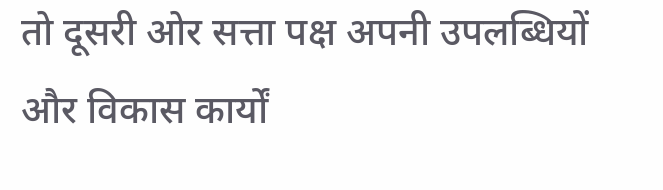तो दूसरी ओर सत्ता पक्ष अपनी उपलब्धियों और विकास कार्यों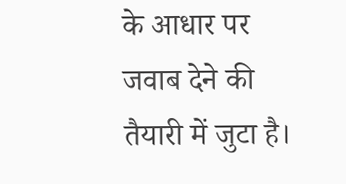के आधार पर जवाब देने की तैयारी में जुटा है।